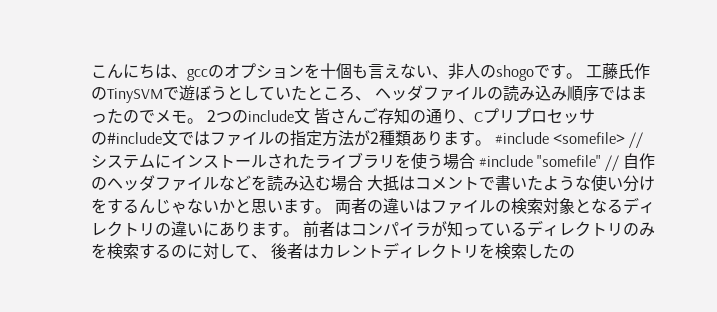こんにちは、gccのオプションを十個も言えない、非人のshogoです。 工藤氏作のTinySVMで遊ぼうとしていたところ、 ヘッダファイルの読み込み順序ではまったのでメモ。 2つのinclude文 皆さんご存知の通り、Cプリプロセッサの#include文ではファイルの指定方法が2種類あります。 #include <somefile> // システムにインストールされたライブラリを使う場合 #include "somefile" // 自作のヘッダファイルなどを読み込む場合 大抵はコメントで書いたような使い分けをするんじゃないかと思います。 両者の違いはファイルの検索対象となるディレクトリの違いにあります。 前者はコンパイラが知っているディレクトリのみを検索するのに対して、 後者はカレントディレクトリを検索したの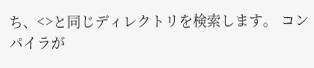ち、<>と同じディレクトリを検索します。 コンパイラが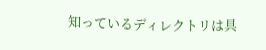知っているディレクトリは具